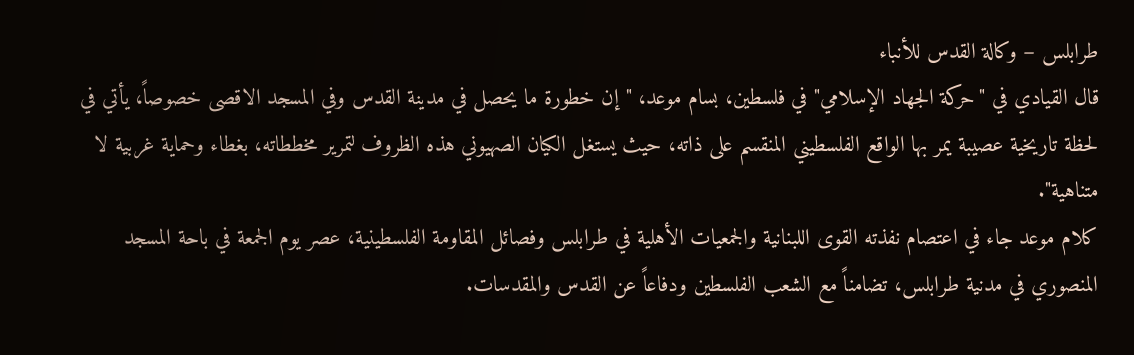طرابلس – وكالة القدس للأنباء
قال القيادي في "حركة الجهاد الإسلامي" في فلسطين، بسام موعد، "إن خطورة ما يحصل في مدينة القدس وفي المسجد الاقصى خصوصاً، يأتي في لحظة تاريخية عصيبة يمر بها الواقع الفلسطيني المنقسم على ذاته، حيث يستغل الكيان الصهيوني هذه الظروف لتمرير مخططاته، بغطاء وحماية غربية لا متناهية".
كلام موعد جاء في اعتصام نفذته القوى اللبنانية والجمعيات الأهلية في طرابلس وفصائل المقاومة الفلسطينية، عصر يوم الجمعة في باحة المسجد المنصوري في مدنية طرابلس، تضامناً مع الشعب الفلسطين ودفاعاً عن القدس والمقدسات.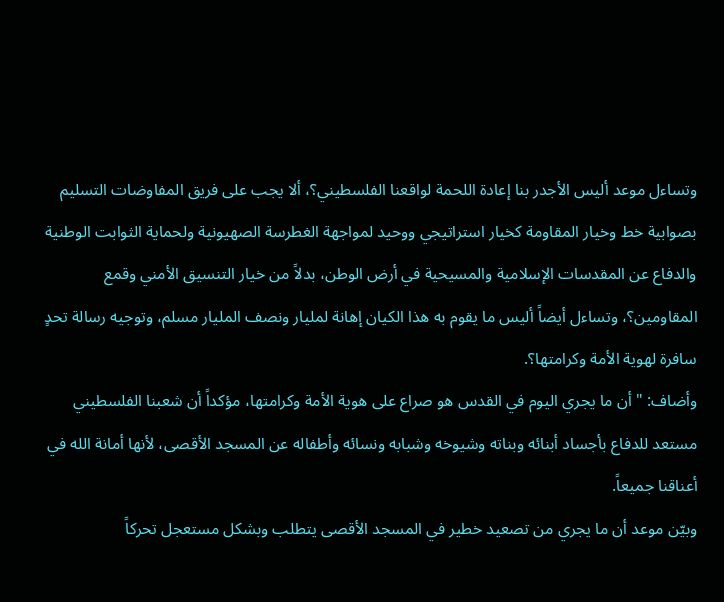وتساءل موعد أليس الأجدر بنا إعادة اللحمة لواقعنا الفلسطيني؟، ألا يجب على فريق المفاوضات التسليم بصوابية خط وخيار المقاومة كخيار استراتيجي ووحيد لمواجهة الغطرسة الصهيونية ولحماية الثوابت الوطنية والدفاع عن المقدسات الإسلامية والمسيحية في أرض الوطن، بدلاً من خيار التنسيق الأمني وقمع المقاومين؟، وتساءل أيضاً أليس ما يقوم به هذا الكيان إهانة لمليار ونصف المليار مسلم، وتوجيه رسالة تحدٍ سافرة لهوية الأمة وكرامتها؟.
وأضاف: "أن ما يجري اليوم في القدس هو صراع على هوية الأمة وكرامتها، مؤكداً أن شعبنا الفلسطيني مستعد للدفاع بأجساد أبنائه وبناته وشيوخه وشبابه ونسائه وأطفاله عن المسجد الأقصى، لأنها أمانة الله في أعناقنا جميعاً.
وبيّن موعد أن ما يجري من تصعيد خطير في المسجد الأقصى يتطلب وبشكل مستعجل تحركاً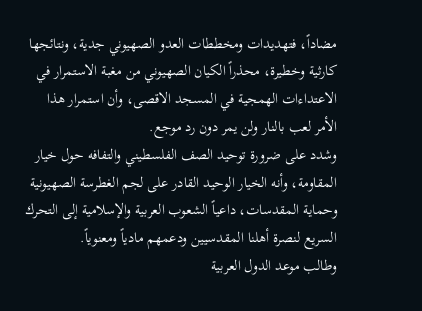مضاداً، فتهديدات ومخططات العدو الصهيوني جدية، ونتائجها كارثية وخطيرة، محذراً الكيان الصهيوني من مغبة الاستمرار في الاعتداءات الهمجية في المسجد الاقصى، وأن استمرار هذا الأمر لعب بالنار ولن يمر دون رد موجع.
وشدد على ضرورة توحيد الصف الفلسطيني والتفافه حول خيار المقاومة، وأنه الخيار الوحيد القادر على لجم الغطرسة الصهيونية وحماية المقدسات، داعياً الشعوب العربية والإسلامية إلى التحرك السريع لنصرة أهلنا المقدسيين ودعمهم مادياً ومعنوياً.
وطالب موعد الدول العربية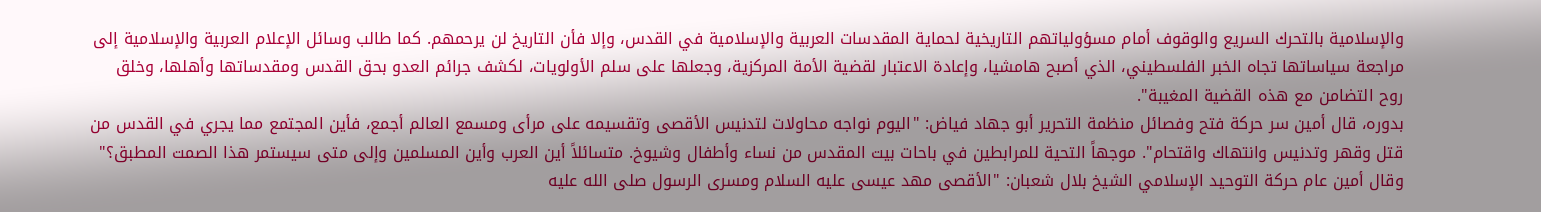والإسلامية بالتحرك السريع والوقوف أمام مسؤولياتهم التاريخية لحماية المقدسات العربية والإسلامية في القدس، وإلا فأن التاريخ لن يرحمهم. كما طالب وسائل الإعلام العربية والإسلامية إلى مراجعة سياساتها تجاه الخبر الفلسطيني، الذي أصبح هامشيا، وإعادة الاعتبار لقضية الأمة المركزية، وجعلها على سلم الأولويات، لكشف جرائم العدو بحق القدس ومقدساتها وأهلها، وخلق روح التضامن مع هذه القضية المغيبة".
بدوره، قال أمين سر حركة فتح وفصائل منظمة التحرير أبو جهاد فياض: "اليوم نواجه محاولات لتدنيس الأقصى وتقسيمه على مرأى ومسمع العالم أجمع، فأين المجتمع مما يجري في القدس من قتل وقهر وتدنيس وانتهاك واقتحام". موجهاً التحية للمرابطين في باحات بيت المقدس من نساء وأطفال وشيوخ. متسائلاً أين العرب وأين المسلمين وإلى متى سيستمر هذا الصمت المطبق؟"
وقال أمين عام حركة التوحيد الإسلامي الشيخ بلال شعبان: "الأقصى مهد عيسى عليه السلام ومسرى الرسول صلى الله عليه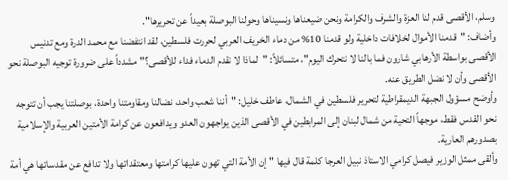وسلم، الأقصى قدم لنا العزة والشرف والكرامة ونحن ضيعناها ونسيناها وحولنا البوصلة بعيداً عن تحريرها".
وأضاف: "قدمنا الأموال لخلافات داخلية ولو قدمنا 10% من دماء الخريف العربي لحررت فلسطين، لقد انتفضنا مع محمد الدرة ومع تدنيس الأقصى بواسطة الأرهابي شارون فما بالنا لا نتحرك اليوم"، متسائلاً: "لماذا لا نقدم الدماء فداء للأقصى؟" مشدداً على ضرورة توجيه البوصلة نحو الأقصى وأن لا نضل الطريق عنه.
وأوضح مسؤول الجبهة الديمقراطية لتحرير فلسطين في الشمال، عاطف خليل: "أننا شعب واحد، نضالنا ومقاومتنا واحدة، بوصلتنا يجب أن تتوجه نحو القدس فقط، موجهاً التحية من شمال لبنان إلى المرابطين في الأقصى الذين يواجهون العدو ويدافعون عن كرامة الأمتين العربية والإسلامية بصدورهم العارية.
وألقى ممثل الوزير فيصل كرامي الاستاذ نبيل العرجا كلمة قال فيها "إن الأمة التي تهون عليها كرامتها ومعتقداتها ولا تدافع عن مقدساتها هي أمة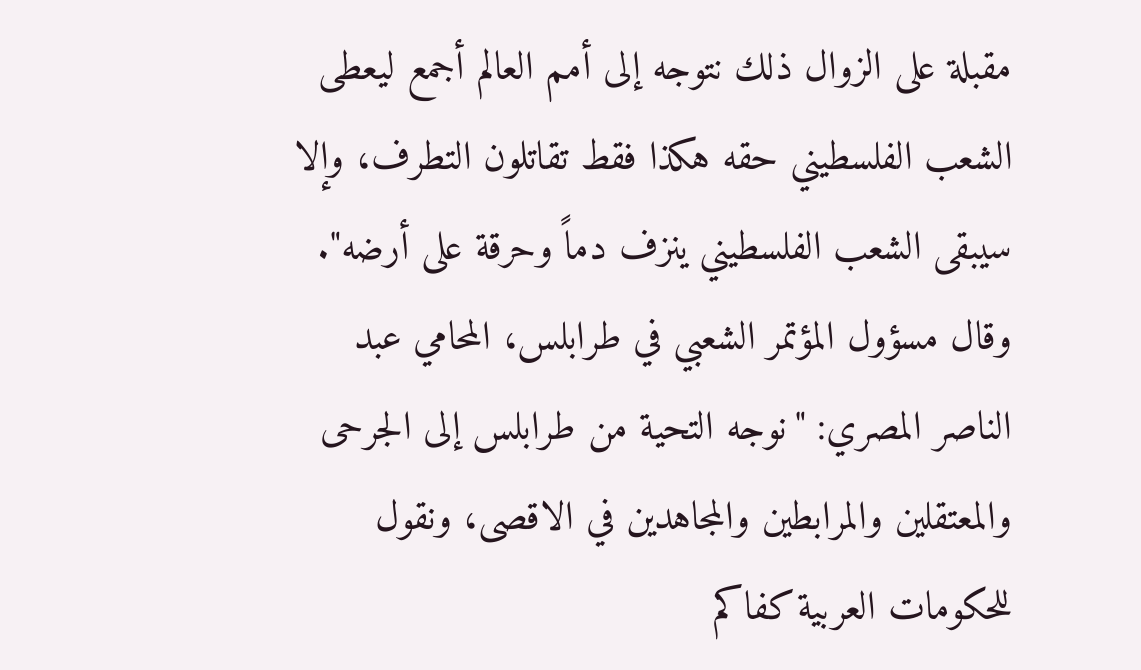مقبلة على الزوال ذلك نتوجه إلى أمم العالم أجمع ليعطى الشعب الفلسطيني حقه هكذا فقط تقاتلون التطرف، وإلا سيبقى الشعب الفلسطيني ينزف دماً وحرقة على أرضه".
وقال مسؤول المؤتمر الشعبي في طرابلس، المحامي عبد الناصر المصري: "نوجه التحية من طرابلس إلى الجرحى والمعتقلين والمرابطين والمجاهدين في الاقصى، ونقول للحكومات العربية كفاكم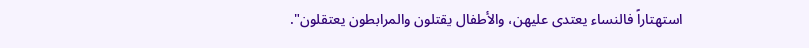استهتاراً فالنساء يعتدى عليهن، والأطفال يقتلون والمرابطون يعتقلون".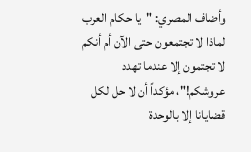وأضاف المصري: "يا حكام العرب لماذا لا تجتمعون حتى الآن أم أنكم لا تجتمون إلا عندما تهدد عروشكم!"، مؤكداً أن لا حل لكل قضايانا إلا بالوحدة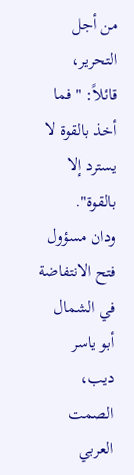من أجل التحرير، قائلاً: "فما أخذ بالقوة لا يسترد إلا بالقوة".
ودان مسؤول فتح الانتفاضة في الشمال أبو ياسر ديب، الصمت العربي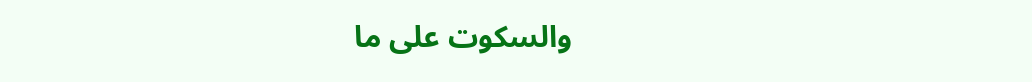والسكوت على ما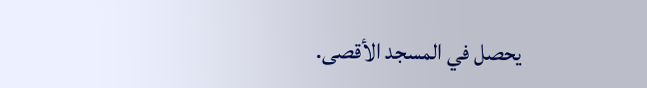يحصل في المسجد الأقصى.